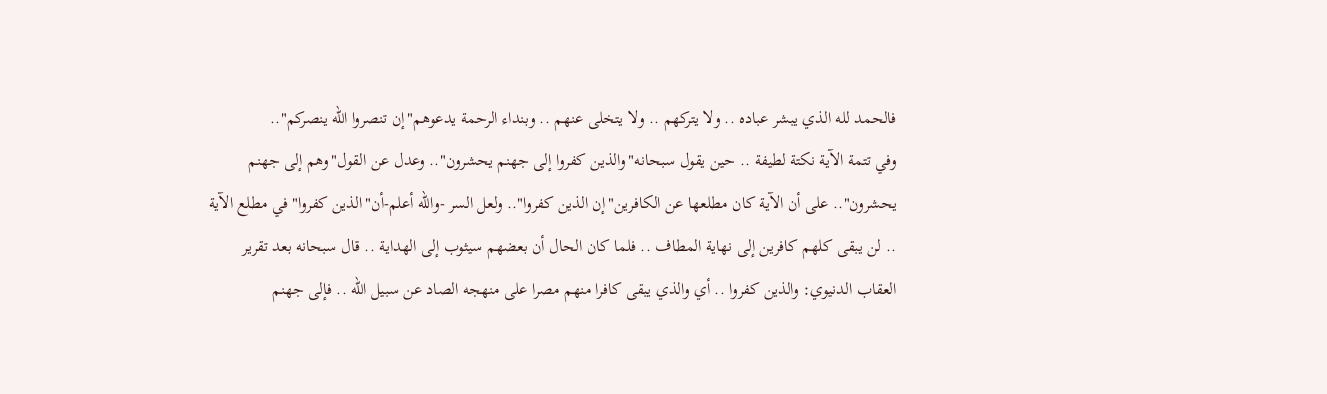فالحمد لله الذي يبشر عباده .. ولا يتركهم .. ولا يتخلى عنهم .. وبنداء الرحمة يدعوهم"إن تنصروا الله ينصركم"..
وفي تتمة الآية نكتة لطيفة .. حين يقول سبحانه"والذين كفروا إلى جهنم يحشرون".. وعدل عن القول"وهم إلى جهنم يحشرون".. على أن الآية كان مطلعها عن الكافرين"إن الذين كفروا".. ولعل السر -والله أعلم-أن"الذين كفروا"في مطلع الآية .. لن يبقى كلهم كافرين إلى نهاية المطاف .. فلما كان الحال أن بعضهم سيثوب إلى الهداية .. قال سبحانه بعد تقرير العقاب الدنيوي: والذين كفروا .. أي والذي يبقى كافرا منهم مصرا على منهجه الصاد عن سبيل الله .. فإلى جهنم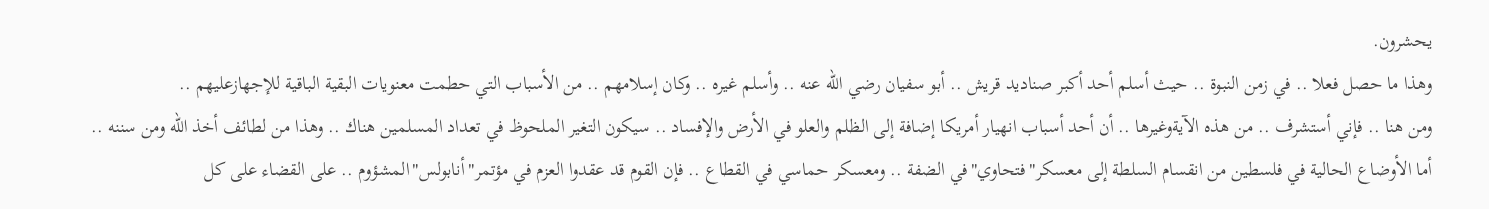يحشرون.
وهذا ما حصل فعلا .. في زمن النبوة .. حيث أسلم أحد أكبر صناديد قريش .. أبو سفيان رضي الله عنه .. وأسلم غيره .. وكان إسلامهم .. من الأسباب التي حطمت معنويات البقية الباقية للإجهازعليهم ..
ومن هنا .. فإني أستشرف .. من هذه الآيةوغيرها .. أن أحد أسباب انهيار أمريكا إضافة إلى الظلم والعلو في الأرض والإفساد .. سيكون التغير الملحوظ في تعداد المسلمين هناك .. وهذا من لطائف أخذ الله ومن سننه ..
أما الأوضاع الحالية في فلسطين من انقسام السلطة إلى معسكر"فتحاوي"في الضفة .. ومعسكر حماسي في القطاع .. فإن القوم قد عقدوا العزم في مؤتمر"أنابولس"المشؤوم .. على القضاء على كل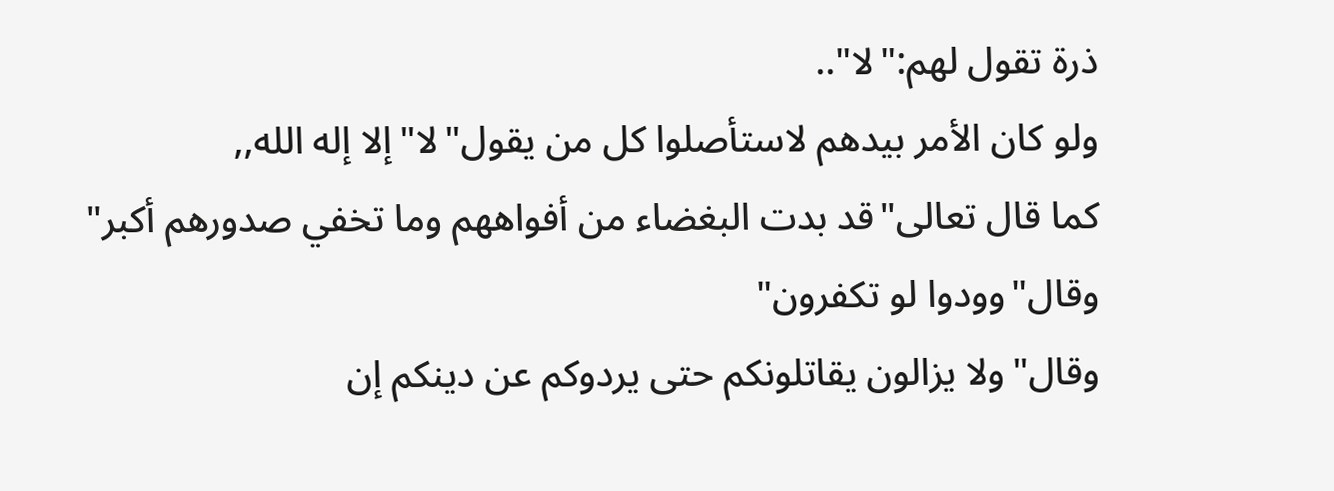ذرة تقول لهم:"لا"..
ولو كان الأمر بيدهم لاستأصلوا كل من يقول"لا"إلا إله الله,,
كما قال تعالى"قد بدت البغضاء من أفواههم وما تخفي صدورهم أكبر"
وقال"وودوا لو تكفرون"
وقال"ولا يزالون يقاتلونكم حتى يردوكم عن دينكم إن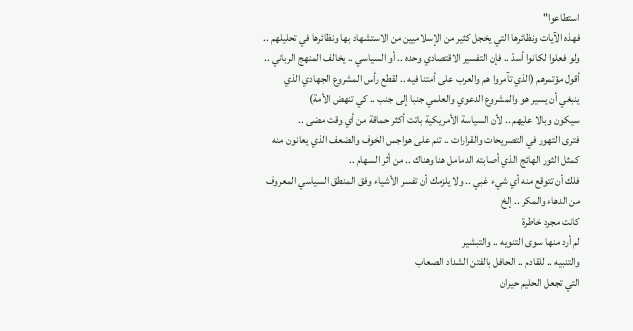استطاعوا"
فهذه الآيات ونظائرها التي يخجل كثير من الإسلاميين من الاستشهاد بها ونظائرها في تحليلهم ..
ولو فعلوا لكانوا أسدّ .. فإن التفسير الاقتصادي وحده .. أو السياسي .. يخالف المنهج الرباني ..
أقول مؤتمرهم (الذي تآمروا هم والعرب على أمتنا فيه .. لقطع رأس المشروع الجهادي الذي ينبغي أن يسير هو والمشروع الدعوي والعلمي جنبا إلى جنب .. كي تنهض الأمة)
سيكون وبالا عليهم .. لأن السياسة الأمريكية باتت أكثر حماقة من أي وقت مضى ..
فترى التهور في التصريحات والقرارات .. تنم على هواجس الخوف والضعف الذي يعانون منه
كمثل الثور الهائج الذي أصابته الدمامل هنا وهناك .. من أثر السهام ..
فلك أن تتوقع منه أي شيء غبي .. ولا يلزمك أن تفسر الأشياء وفق المنطق السياسي المعروف من الدهاء والمكر .. إلخ
كانت مجرد خاطرة
لم أرد منها سوى التنويه .. والتبشير
والتنبيه .. للقادم .. الحافل بالفتن الشداد الصعاب
التي تجعل الحليم حيران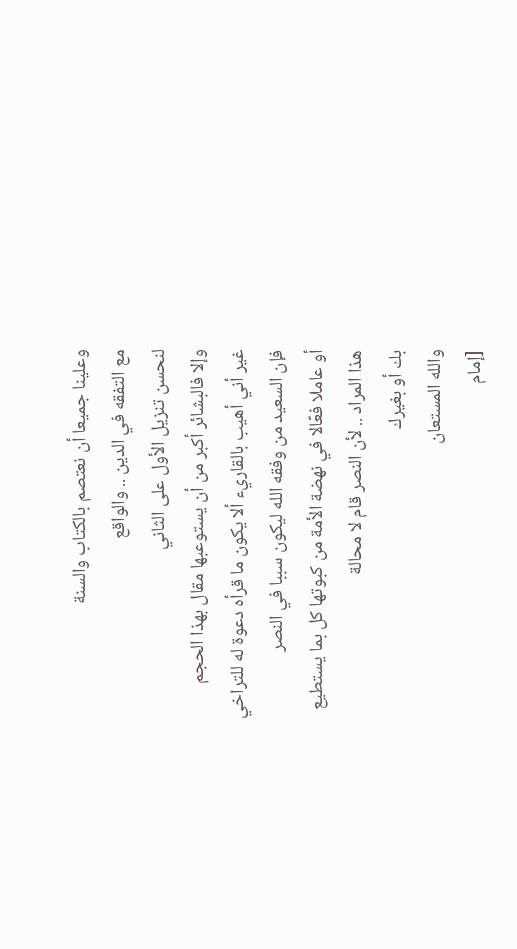وعلينا جميعا أن نعتصم بالكتاب والسنة
مع التفقه في الدين .. والواقع
لنحسن تنزيل الأول على الثاني
وإلا فالبشائر أكبر من أن يستوعبها مقال بهذا الحجم
غير أني أهيب بالقاريء ألا يكون ما قرأه دعوة له للتراخي
فإن السعيد من وفقه الله ليكون سببا في النصر
أو عاملا فعّالا في نهضة الأمة من كبوتها كل بما يستطيع
هذا المراد .. لأن النصر قام لا محالة
بك أو بغيرك
والله المستعان
[إمام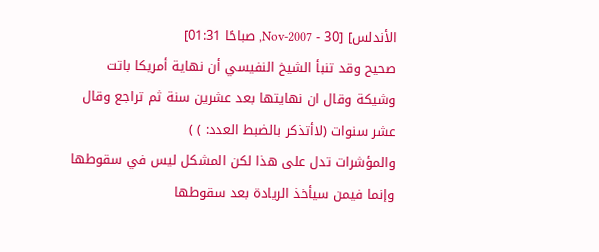الأندلس] [30 - Nov-2007, صباحًا 01:31]
صحيح وقد تنبأ الشيخ النفيسي أن نهاية أمريكا باتت وشيكة وقال ان نهايتها بعد عشرين سنة ثم تراجع وقال عشر سنوات (لاأتذكر بالضبط العدد: ) )
والمؤشرات تدل على هذا لكن المشكل ليس في سقوطها وإنما فيمن سيأخذ الريادة بعد سقوطها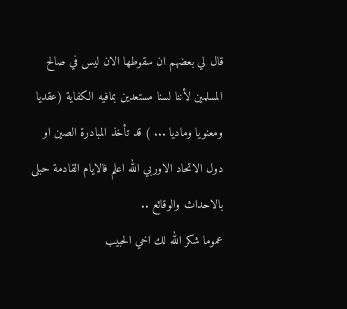قال لي بعضهم ان سقوطها الان ليس في صالح المسلمين لأننا لسنا مستعدين بمافيه الكفاية (عقديا ومعنويا وماديا ... ) قد تأخذ المبادرة الصين او دول الاتحاد الاوربي الله اعلم فالايام القادمة حبلى بالاحداث والوقائع ..
عموما شكر الله لك اخي الحبيب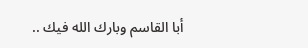أبا القاسم وبارك الله فيك ..